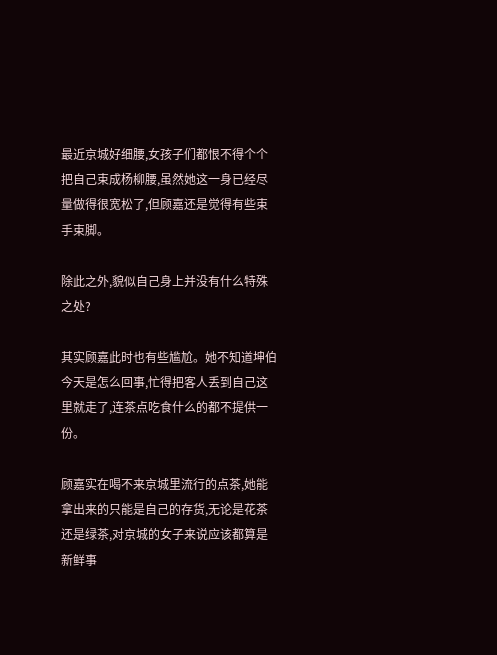最近京城好细腰,女孩子们都恨不得个个把自己束成杨柳腰,虽然她这一身已经尽量做得很宽松了,但顾嘉还是觉得有些束手束脚。

除此之外,貌似自己身上并没有什么特殊之处?

其实顾嘉此时也有些尴尬。她不知道坤伯今天是怎么回事,忙得把客人丢到自己这里就走了,连茶点吃食什么的都不提供一份。

顾嘉实在喝不来京城里流行的点茶,她能拿出来的只能是自己的存货,无论是花茶还是绿茶,对京城的女子来说应该都算是新鲜事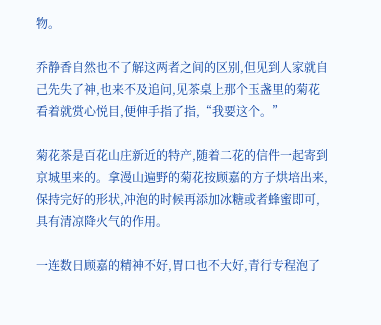物。

乔静香自然也不了解这两者之间的区别,但见到人家就自己先失了神,也来不及追问,见茶桌上那个玉盏里的菊花看着就赏心悦目,便伸手指了指,“我要这个。”

菊花茶是百花山庄新近的特产,随着二花的信件一起寄到京城里来的。拿漫山遍野的菊花按顾嘉的方子烘培出来,保持完好的形状,冲泡的时候再添加冰糖或者蜂蜜即可,具有清凉降火气的作用。

一连数日顾嘉的精神不好,胃口也不大好,青行专程泡了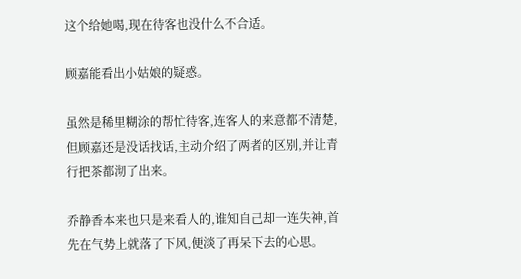这个给她喝,现在待客也没什么不合适。

顾嘉能看出小姑娘的疑惑。

虽然是稀里糊涂的帮忙待客,连客人的来意都不清楚,但顾嘉还是没话找话,主动介绍了两者的区别,并让青行把茶都沏了出来。

乔静香本来也只是来看人的,谁知自己却一连失神,首先在气势上就落了下风,便淡了再呆下去的心思。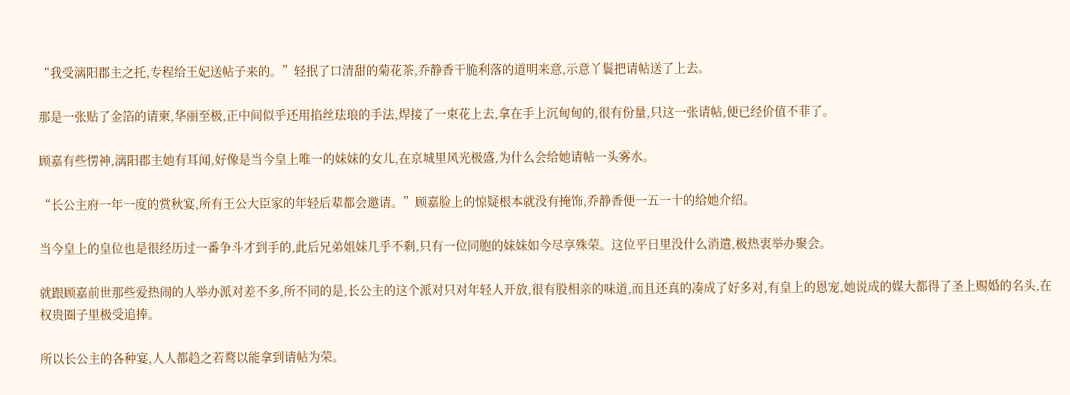“我受漓阳郡主之托,专程给王妃送帖子来的。”轻抿了口清甜的菊花茶,乔静香干脆利落的道明来意,示意丫鬟把请帖送了上去。

那是一张贴了金箔的请柬,华丽至极,正中间似乎还用掐丝珐琅的手法,焊接了一束花上去,拿在手上沉甸甸的,很有份量,只这一张请帖,便已经价值不菲了。

顾嘉有些愣神,漓阳郡主她有耳闻,好像是当今皇上唯一的妹妹的女儿,在京城里风光极盛,为什么会给她请帖一头雾水。

“长公主府一年一度的赏秋宴,所有王公大臣家的年轻后辈都会邀请。”顾嘉脸上的惊疑根本就没有掩饰,乔静香便一五一十的给她介绍。

当今皇上的皇位也是很经历过一番争斗才到手的,此后兄弟姐妹几乎不剩,只有一位同胞的妹妹如今尽享殊荣。这位平日里没什么消遣,极热衷举办聚会。

就跟顾嘉前世那些爱热闹的人举办派对差不多,所不同的是,长公主的这个派对只对年轻人开放,很有股相亲的味道,而且还真的凑成了好多对,有皇上的恩宠,她说成的媒大都得了圣上赐婚的名头,在权贵圈子里极受追捧。

所以长公主的各种宴,人人都趋之若鹜以能拿到请帖为荣。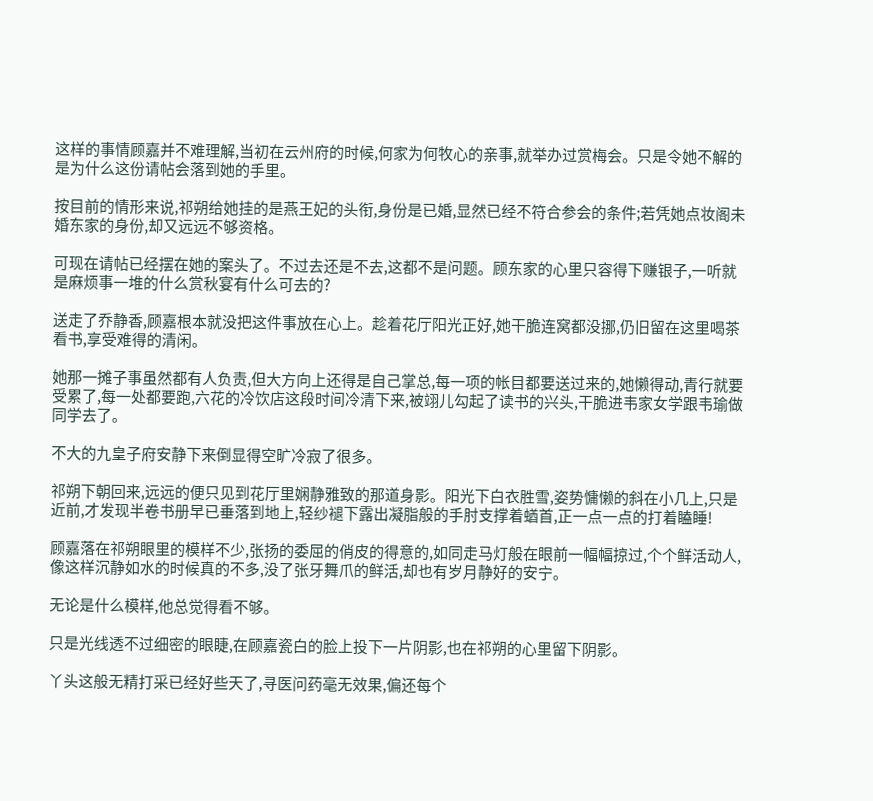这样的事情顾嘉并不难理解,当初在云州府的时候,何家为何牧心的亲事,就举办过赏梅会。只是令她不解的是为什么这份请帖会落到她的手里。

按目前的情形来说,祁朔给她挂的是燕王妃的头衔,身份是已婚,显然已经不符合参会的条件;若凭她点妆阁未婚东家的身份,却又远远不够资格。

可现在请帖已经摆在她的案头了。不过去还是不去,这都不是问题。顾东家的心里只容得下赚银子,一听就是麻烦事一堆的什么赏秋宴有什么可去的?

送走了乔静香,顾嘉根本就没把这件事放在心上。趁着花厅阳光正好,她干脆连窝都没挪,仍旧留在这里喝茶看书,享受难得的清闲。

她那一摊子事虽然都有人负责,但大方向上还得是自己掌总,每一项的帐目都要送过来的,她懒得动,青行就要受累了,每一处都要跑,六花的冷饮店这段时间冷清下来,被翊儿勾起了读书的兴头,干脆进韦家女学跟韦瑜做同学去了。

不大的九皇子府安静下来倒显得空旷冷寂了很多。

祁朔下朝回来,远远的便只见到花厅里娴静雅致的那道身影。阳光下白衣胜雪,姿势慵懒的斜在小几上,只是近前,才发现半卷书册早已垂落到地上,轻纱褪下露出凝脂般的手肘支撑着蝤首,正一点一点的打着瞌睡!

顾嘉落在祁朔眼里的模样不少,张扬的委屈的俏皮的得意的,如同走马灯般在眼前一幅幅掠过,个个鲜活动人,像这样沉静如水的时候真的不多,没了张牙舞爪的鲜活,却也有岁月静好的安宁。

无论是什么模样,他总觉得看不够。

只是光线透不过细密的眼睫,在顾嘉瓷白的脸上投下一片阴影,也在祁朔的心里留下阴影。

丫头这般无精打采已经好些天了,寻医问药毫无效果,偏还每个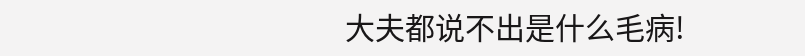大夫都说不出是什么毛病!